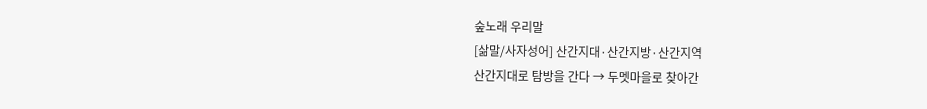숲노래 우리말
[삶말/사자성어] 산간지대·산간지방·산간지역
산간지대로 탐방을 간다 → 두멧마을로 찾아간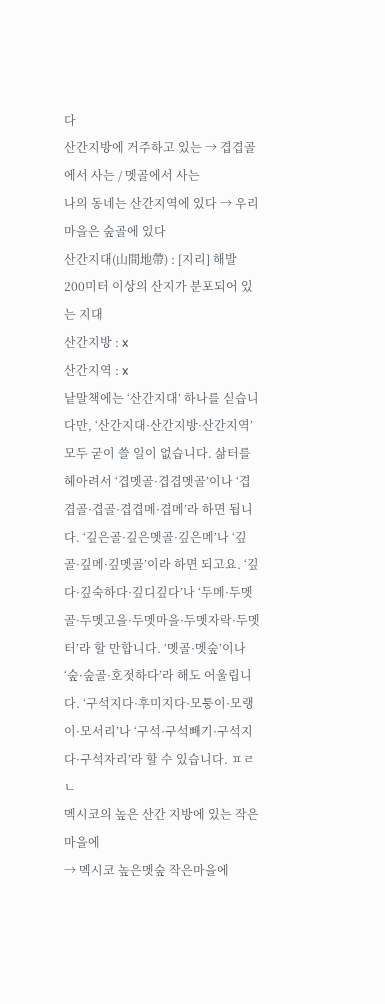다
산간지방에 거주하고 있는 → 겹겹골에서 사는 / 멧골에서 사는
나의 동네는 산간지역에 있다 → 우리 마을은 숲골에 있다
산간지대(山間地帶) : [지리] 해발 200미터 이상의 산지가 분포되어 있는 지대
산간지방 : x
산간지역 : x
낱말책에는 ‘산간지대’ 하나를 싣습니다만, ‘산간지대·산간지방·산간지역’ 모두 굳이 쓸 일이 없습니다. 삶터를 헤아려서 ‘겹멧골·겹겹멧골’이나 ‘겹겹골·겹골·겹겹메·겹메’라 하면 됩니다. ‘깊은골·깊은멧골·깊은메’나 ‘깊골·깊메·깊멧골’이라 하면 되고요. ‘깊다·깊숙하다·깊디깊다’나 ‘두메·두멧골·두멧고을·두멧마을·두멧자락·두멧터’라 할 만합니다. ‘멧골·멧숲’이나 ‘숲·숲골·호젓하다’라 해도 어울립니다. ‘구석지다·후미지다·모퉁이·모랭이·모서리’나 ‘구석·구석빼기·구석지다·구석자리’라 할 수 있습니다. ㅍㄹㄴ
멕시코의 높은 산간 지방에 있는 작은 마을에
→ 멕시코 높은멧숲 작은마을에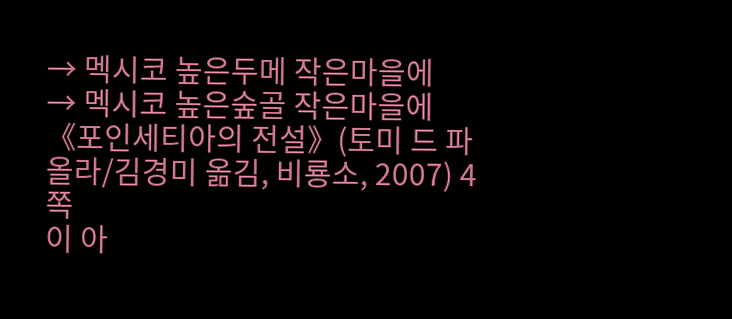→ 멕시코 높은두메 작은마을에
→ 멕시코 높은숲골 작은마을에
《포인세티아의 전설》(토미 드 파올라/김경미 옮김, 비룡소, 2007) 4쪽
이 아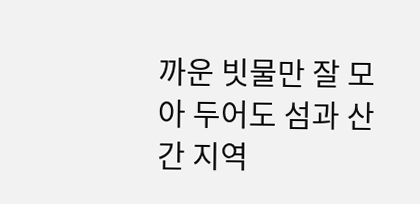까운 빗물만 잘 모아 두어도 섬과 산간 지역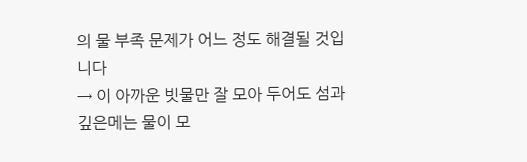의 물 부족 문제가 어느 정도 해결될 것입니다
→ 이 아까운 빗물만 잘 모아 두어도 섬과 깊은메는 물이 모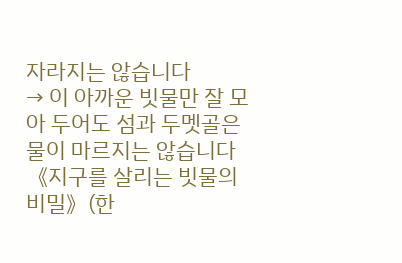자라지는 않습니다
→ 이 아까운 빗물만 잘 모아 두어도 섬과 두멧골은 물이 마르지는 않습니다
《지구를 살리는 빗물의 비밀》(한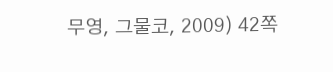무영, 그물코, 2009) 42쪽